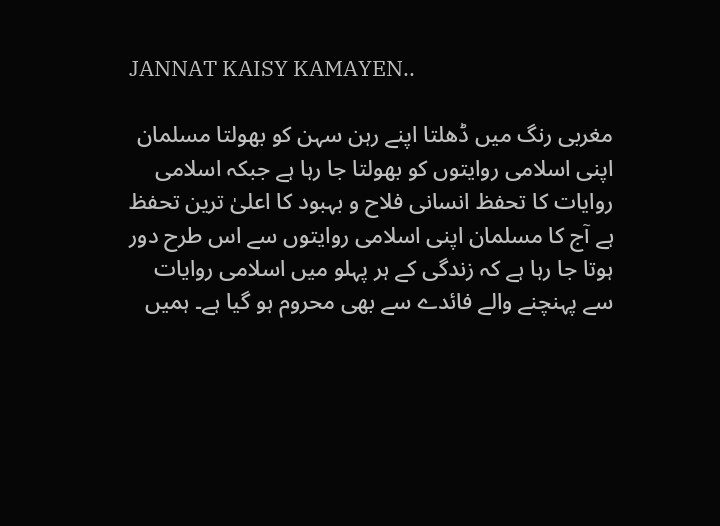JANNAT KAISY KAMAYEN..

مغربی رنگ میں ڈھلتا اپنے رہن سہن کو بھولتا مسلمان اپنی اسلامی روایتوں کو بھولتا جا رہا ہے جبکہ اسلامی روایات کا تحفظ انسانی فلاح و بہبود کا اعلیٰ ترین تحفظ ہے آج کا مسلمان اپنی اسلامی روایتوں سے اس طرح دور ہوتا جا رہا ہے کہ زندگی کے ہر پہلو میں اسلامی روایات سے پہنچنے والے فائدے سے بھی محروم ہو گیا ہے۔ ہمیں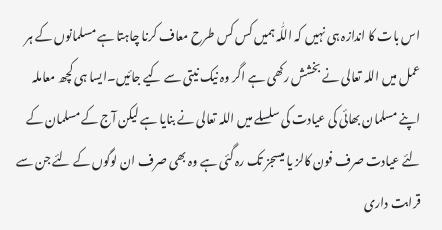اس بات کا اندازہ ہی نہیں کہ اللّٰہ ہمیں کس کس طرح معاف کرنا چاہتا ہے مسلمانوں کے ہر عمل میں اللہ تعالی نے بخشش رکھی ہے اگر وہ نیک نیتی سے کیے جائیں۔ایسا ہی کچھ معاملہ اپنے مسلمان بھائی کی عیادت کی سلسلے میں اللہ تعالی نے بنایا ہے لیکن آج کے مسلمان کے لئے عیادت صرف فون کالز یا میسجز تک رہ گئی ہے وہ بھی صرف ان لوگوں کے لئے جن سے قرابت داری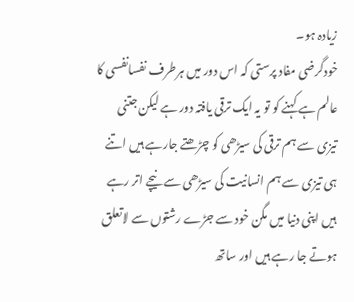زیادہ ہو۔
خودگرضی مفاد پرستی کہ اس دور میں ہرطرف نفسانفسی کا عالم ہے کہنے کو تو یہ ایک ترقی یافتہ دور ہے لیکن جتنی تیزی سے ہم ترقی کی سیڑھی کو چڑھتے جارہے ہیں اتنے ہی تیزی سے ہم انسانیت کی سیڑھی سے نیچے اتر رہے ہیں اپنی دنیا میں مگن خود سے جڑے رشتوں سے لاتعلق ہوتے جا رہے ہیں اور ساتھ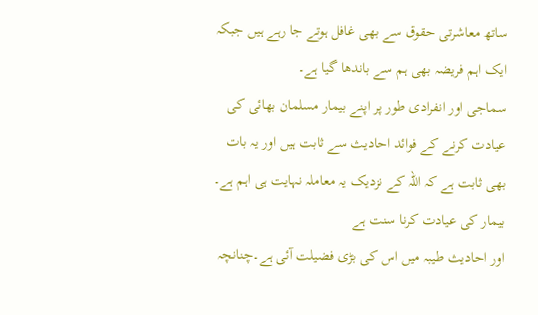ساتھ معاشرتی حقوق سے بھی غافل ہوتے جا رہے ہیں جبکہ ایک اہم فریضہ بھی ہم سے باندھا گیا ہے۔
سماجی اور انفرادی طور پر اپنے بیمار مسلمان بھائی کی عیادت کرنے کے فوائد احادیث سے ثابت ہیں اور یہ بات بھی ثابت ہے کہ اللہ کے نزدیک یہ معاملہ نہایت ہی اہم ہے۔
بیمار کی عیادت کرنا سنت ہے
اور احادیث طیبہ میں اس کی بڑی فضیلت آئی ہے۔چنانچہ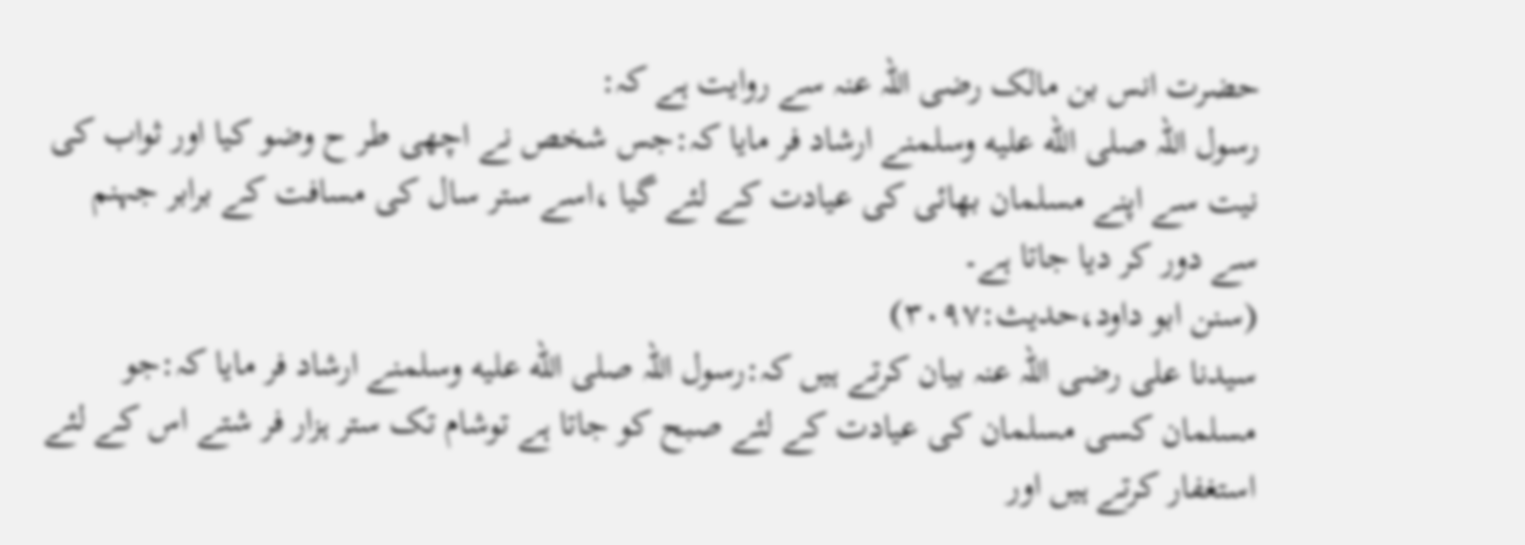حضرت انس بن مالک رضی اللہ عنہ سے روایت ہے کہ:
رسول اللہ صلى الله عليه وسلمنے ارشاد فر مایا کہ:جس شخص نے اچھی طر ح وضو کیا اور ثواب کی نیت سے اپنے مسلمان بھائی کی عیادت کے لئے گیا ،اسے ستر سال کی مسافت کے برابر جہنم سے دور کر دیا جاتا ہے۔
(سنن ابو داود،حدیث:۳۰۹۷)
سیدنا علی رضی اللہ عنہ بیان کرتے ہیں کہ:رسول اللہ صلى الله عليه وسلمنے ارشاد فر مایا کہ:جو مسلمان کسی مسلمان کی عیادت کے لئے صبح کو جاتا ہے توشام تک ستر ہزار فر شتے اس کے لئے استغفار کرتے ہیں اور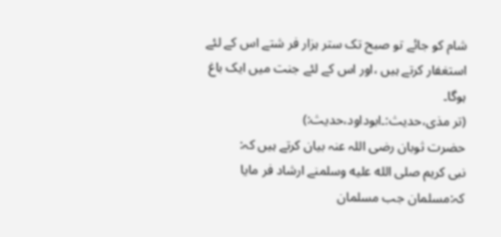شام کو جائے تو صبح تک ستر ہزار فر شتے اس کے لئے استغفار کرتے ہیں ،اور اس کے لئے جنت میں ایک باغ ہوگا۔
(تر مذی،حدیث:۔ابوداود،حدیث:)
حضرت ثوبان رضی اللہ عنہ بیان کرتے ہیں کہ:
نبی کریم صلى الله عليه وسلمنے ارشاد فر مایا کہ:مسلمان جب مسلمان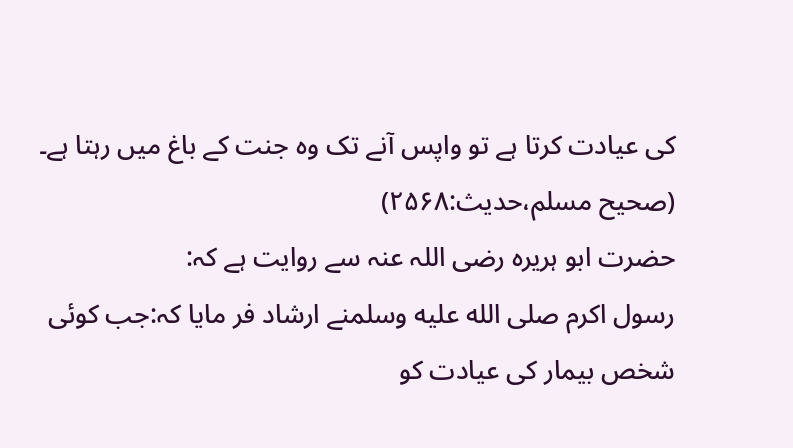کی عیادت کرتا ہے تو واپس آنے تک وہ جنت کے باغ میں رہتا ہے۔
(صحیح مسلم،حدیث:۲۵۶۸)
حضرت ابو ہریرہ رضی اللہ عنہ سے روایت ہے کہ:
رسول اکرم صلى الله عليه وسلمنے ارشاد فر مایا کہ:جب کوئی شخص بیمار کی عیادت کو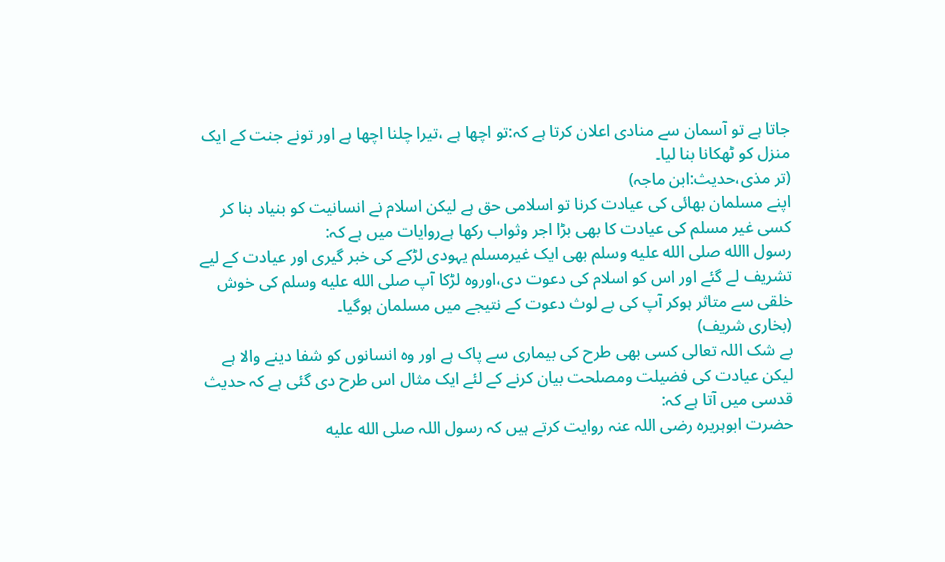جاتا ہے تو آسمان سے منادی اعلان کرتا ہے کہ:تو اچھا ہے ،تیرا چلنا اچھا ہے اور تونے جنت کے ایک منزل کو ٹھکانا بنا لیا۔
(تر مذی،حدیث:ابن ماجہ)
اپنے مسلمان بھائی کی عیادت کرنا تو اسلامی حق ہے لیکن اسلام نے انسانیت کو بنیاد بنا کر کسی غیر مسلم کی عیادت کا بھی بڑا اجر وثواب رکھا ہےروایات میں ہے کہ:
رسول االله صلى الله عليه وسلم بھی ایک غیرمسلم یہودی لڑکے کی خبر گیری اور عیادت کے لیے تشریف لے گئے اور اس کو اسلام کی دعوت دی،اوروہ لڑکا آپ صلى الله عليه وسلم کی خوش خلقی سے متاثر ہوکر آپ کی بے لوث دعوت کے نتیجے میں مسلمان ہوگیا۔
(بخاری شریف)
بے شک اللہ تعالی کسی بھی طرح کی بیماری سے پاک ہے اور وہ انسانوں کو شفا دینے والا ہے لیکن عیادت کی فضیلت ومصلحت بیان کرنے کے لئے ایک مثال اس طرح دی گئی ہے کہ حدیث قدسی میں آتا ہے کہ:
حضرت ابوہریرہ رضی اللہ عنہ روایت کرتے ہیں کہ رسول اللہ صلى الله عليه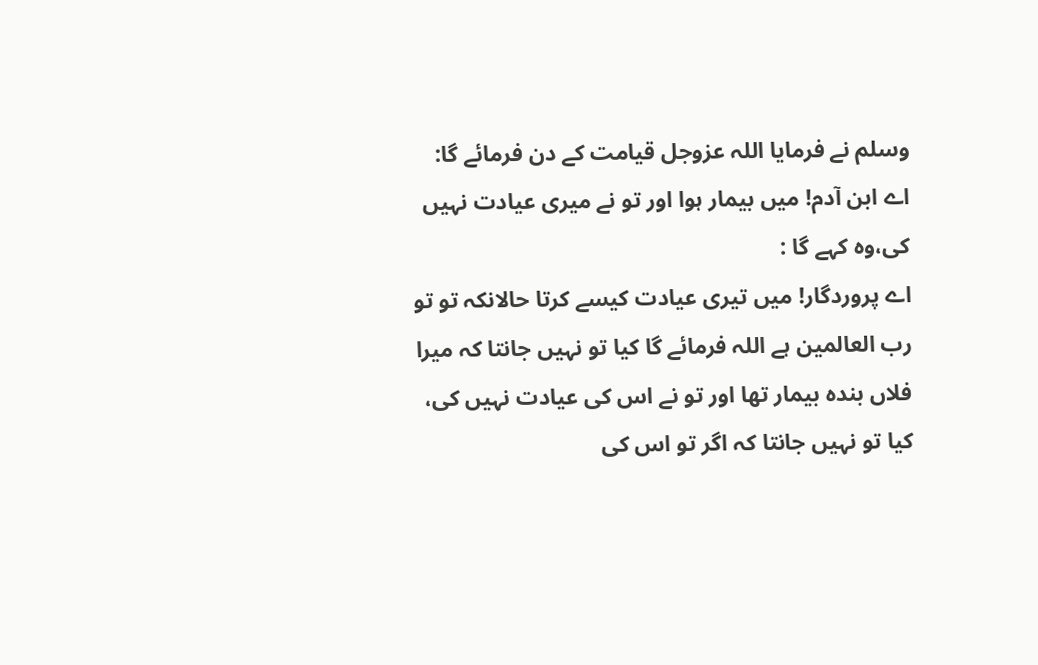وسلم نے فرمایا اللہ عزوجل قیامت کے دن فرمائے گا:
اے ابن آدم! میں بیمار ہوا اور تو نے میری عیادت نہیں کی،وہ کہے گا :
اے پروردگار! میں تیری عیادت کیسے کرتا حالانکہ تو تو رب العالمین ہے اللہ فرمائے گا کیا تو نہیں جانتا کہ میرا فلاں بندہ بیمار تھا اور تو نے اس کی عیادت نہیں کی، کیا تو نہیں جانتا کہ اگر تو اس کی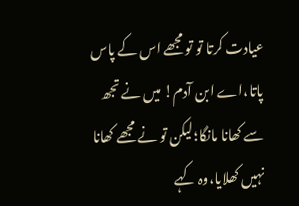عیادت کرتا تو تو مجھے اس کے پاس پاتا،اے ابن آدم! میں نے تجھ سے کھانا مانگا؛لیکن تو نے مجھے کھانا نہیں کھلایا،وہ کہے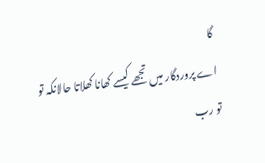گا
اے پروردگار میں تجھے کیسے کھانا کھلاتا حالانکہ تو تو رب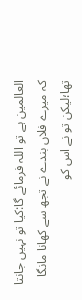العالمین ہے تو اللہ فرمائے گا:کیا تو نہیں جانتا کہ میرے فلاں بندے نے تجھ سے کھانا مانگا تھا؛لیکن تو نے اس کو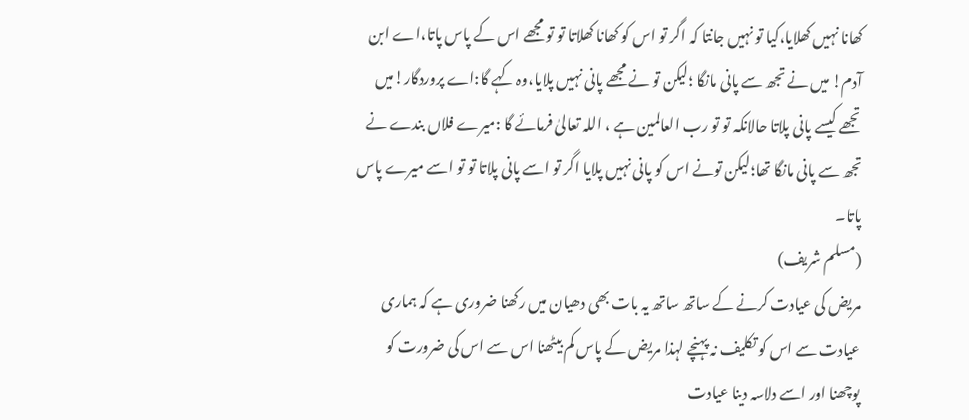کھانا نہیں کھلایا،کیا تو نہیں جانتا کہ اگر تو اس کو کھانا کھلاتا تو تو مجھے اس کے پاس پاتا،اے ابن آدم! میں نے تجھ سے پانی مانگا ؛لیکن تو نے مجھے پانی نہیں پلایا،وہ کہے گا:اے پروردگار!میں تجھے کیسے پانی پلاتا حالانکہ تو تو رب العالمین ہے ، اللہ تعالیٰ فرمائے گا :میرے فلاں بندے نے تجھ سے پانی مانگا تھا؛لیکن تونے اس کو پانی نہیں پلایا اگر تو اسے پانی پلاتا تو تو اسے میرے پاس پاتا۔
(مسلم شریف)
مریض کی عیادت کرنے کے ساتھ ساتھ یہ بات بھی دھیان میں رکھنا ضروری ہے کہ ہماری عیادت سے اس کو تکلیف نہ پہنچے لہذا مریض کے پاس کم بیٹھنا اس سے اس کی ضرورت کو پوچھنا اور اسے دلاسہ دینا عیادت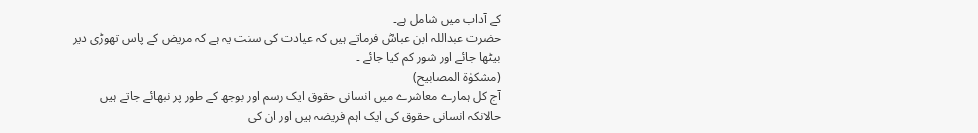کے آداب میں شامل ہے۔
حضرت عبداللہ ابن عباسؓ فرماتے ہیں کہ عیادت کی سنت یہ ہے کہ مریض کے پاس تھوڑی دیر بیٹھا جائے اور شور کم کیا جائے ۔
(مشکوٰۃ المصابیح)
آج کل ہمارے معاشرے میں انسانی حقوق ایک رسم اور بوجھ کے طور پر نبھائے جاتے ہیں حالانکہ انسانی حقوق کی ایک اہم فریضہ ہیں اور ان کی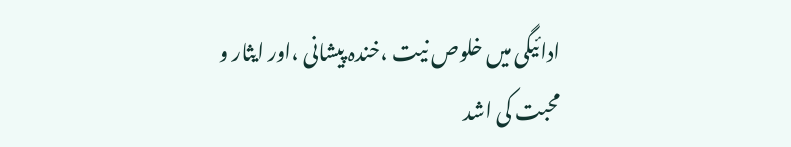ادائیگی میں خلوص نیت ،خندہ پیشانی ،اور ایثار و محبت کی اشد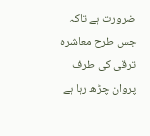ضرورت ہے تاکہ جس طرح معاشرہ ترقی کی طرف پروان چڑھ رہا ہے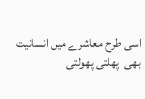اسی طرح معاشرے میں انسانیت بھی  پھلتی پھولتی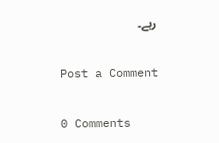رہے۔

Post a Comment

0 Comments